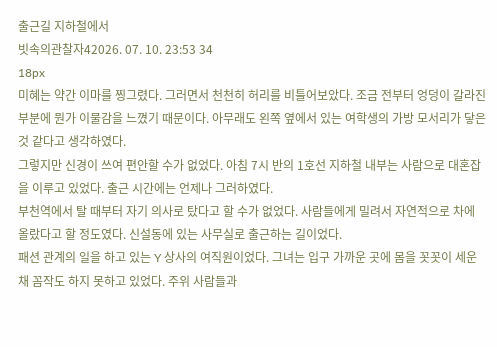출근길 지하철에서
빗속의관찰자42026. 07. 10. 23:53 34
18px
미혜는 약간 이마를 찡그렸다. 그러면서 천천히 허리를 비틀어보았다. 조금 전부터 엉덩이 갈라진 부분에 뭔가 이물감을 느꼈기 때문이다. 아무래도 왼쪽 옆에서 있는 여학생의 가방 모서리가 닿은 것 같다고 생각하였다.
그렇지만 신경이 쓰여 편안할 수가 없었다. 아침 7시 반의 1호선 지하철 내부는 사람으로 대혼잡을 이루고 있었다. 출근 시간에는 언제나 그러하였다.
부천역에서 탈 때부터 자기 의사로 탔다고 할 수가 없었다. 사람들에게 밀려서 자연적으로 차에 올랐다고 할 정도였다. 신설동에 있는 사무실로 출근하는 길이었다.
패션 관계의 일을 하고 있는 Y 상사의 여직원이었다. 그녀는 입구 가까운 곳에 몸을 꼿꼿이 세운 채 꼼작도 하지 못하고 있었다. 주위 사람들과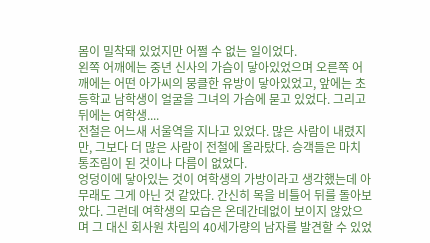몸이 밀착돼 있었지만 어쩔 수 없는 일이었다.
왼쪽 어깨에는 중년 신사의 가슴이 닿아있었으며 오른쪽 어깨에는 어떤 아가씨의 뭉클한 유방이 닿아있었고, 앞에는 초등학교 남학생이 얼굴을 그녀의 가슴에 묻고 있었다. 그리고 뒤에는 여학생....
전철은 어느새 서울역을 지나고 있었다. 많은 사람이 내렸지만, 그보다 더 많은 사람이 전철에 올라탔다. 승객들은 마치 통조림이 된 것이나 다름이 없었다.
엉덩이에 닿아있는 것이 여학생의 가방이라고 생각했는데 아무래도 그게 아닌 것 같았다. 간신히 목을 비틀어 뒤를 돌아보았다. 그런데 여학생의 모습은 온데간데없이 보이지 않았으며 그 대신 회사원 차림의 40세가량의 남자를 발견할 수 있었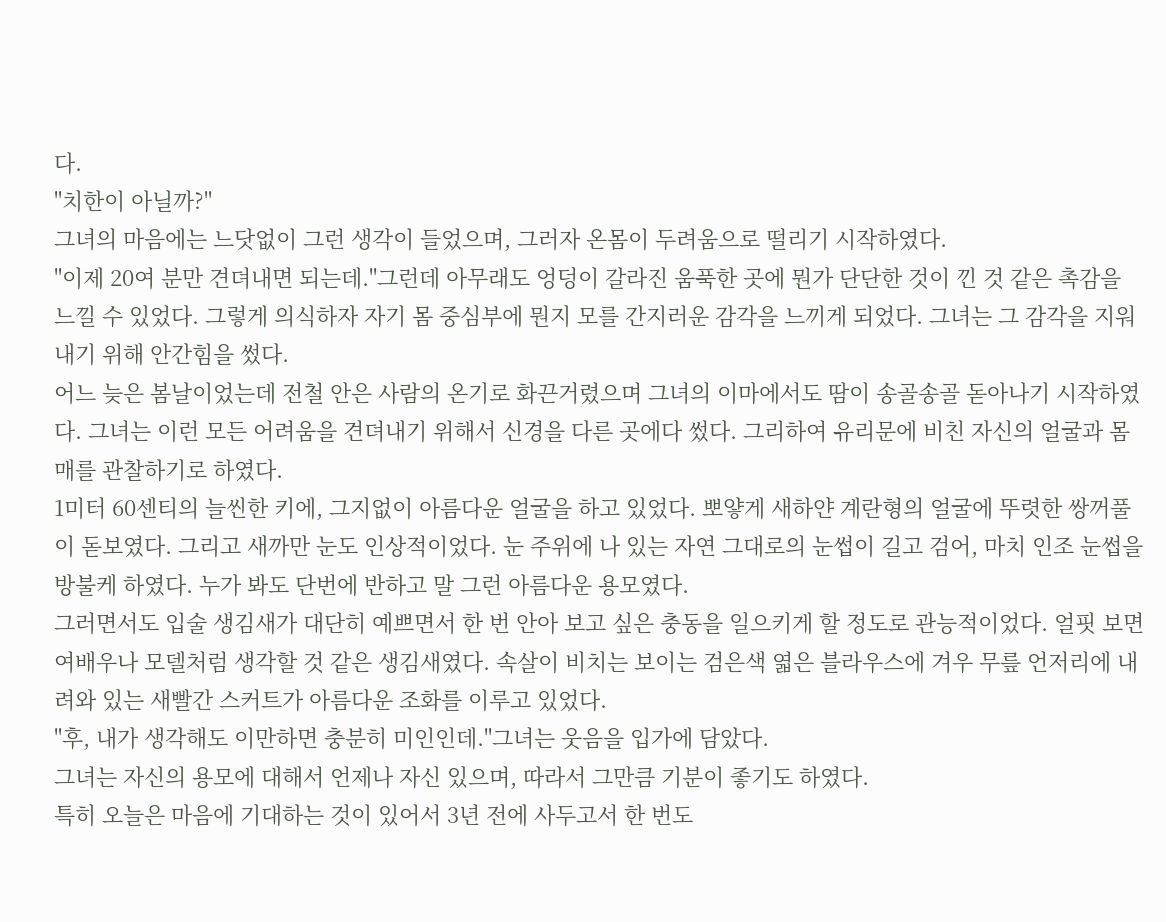다.
"치한이 아닐까?"
그녀의 마음에는 느닷없이 그런 생각이 들었으며, 그러자 온몸이 두려움으로 떨리기 시작하였다.
"이제 20여 분만 견뎌내면 되는데."그런데 아무래도 엉덩이 갈라진 움푹한 곳에 뭔가 단단한 것이 낀 것 같은 촉감을 느낄 수 있었다. 그렇게 의식하자 자기 몸 중심부에 뭔지 모를 간지러운 감각을 느끼게 되었다. 그녀는 그 감각을 지워내기 위해 안간힘을 썼다.
어느 늦은 봄날이었는데 전철 안은 사람의 온기로 화끈거렸으며 그녀의 이마에서도 땀이 송골송골 돋아나기 시작하였다. 그녀는 이런 모든 어려움을 견뎌내기 위해서 신경을 다른 곳에다 썼다. 그리하여 유리문에 비친 자신의 얼굴과 몸매를 관찰하기로 하였다.
1미터 60센티의 늘씬한 키에, 그지없이 아름다운 얼굴을 하고 있었다. 뽀얗게 새하얀 계란형의 얼굴에 뚜렷한 쌍꺼풀이 돋보였다. 그리고 새까만 눈도 인상적이었다. 눈 주위에 나 있는 자연 그대로의 눈썹이 길고 검어, 마치 인조 눈썹을 방불케 하였다. 누가 봐도 단번에 반하고 말 그런 아름다운 용모였다.
그러면서도 입술 생김새가 대단히 예쁘면서 한 번 안아 보고 싶은 충동을 일으키게 할 정도로 관능적이었다. 얼핏 보면 여배우나 모델처럼 생각할 것 같은 생김새였다. 속살이 비치는 보이는 검은색 엷은 블라우스에 겨우 무릎 언저리에 내려와 있는 새빨간 스커트가 아름다운 조화를 이루고 있었다.
"후, 내가 생각해도 이만하면 충분히 미인인데."그녀는 웃음을 입가에 담았다.
그녀는 자신의 용모에 대해서 언제나 자신 있으며, 따라서 그만큼 기분이 좋기도 하였다.
특히 오늘은 마음에 기대하는 것이 있어서 3년 전에 사두고서 한 번도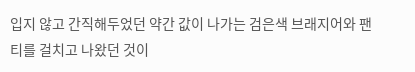입지 않고 간직해두었던 약간 값이 나가는 검은색 브래지어와 팬티를 걸치고 나왔던 것이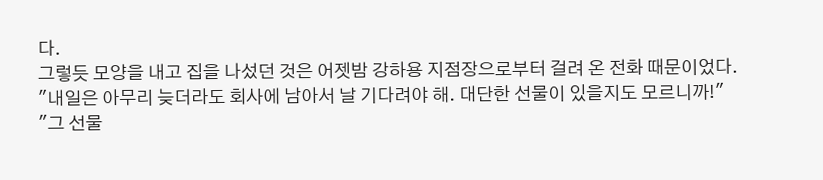다.
그렇듯 모양을 내고 집을 나섰던 것은 어젯밤 강하용 지점장으로부터 걸려 온 전화 때문이었다.
"내일은 아무리 늦더라도 회사에 남아서 날 기다려야 해. 대단한 선물이 있을지도 모르니까!"
"그 선물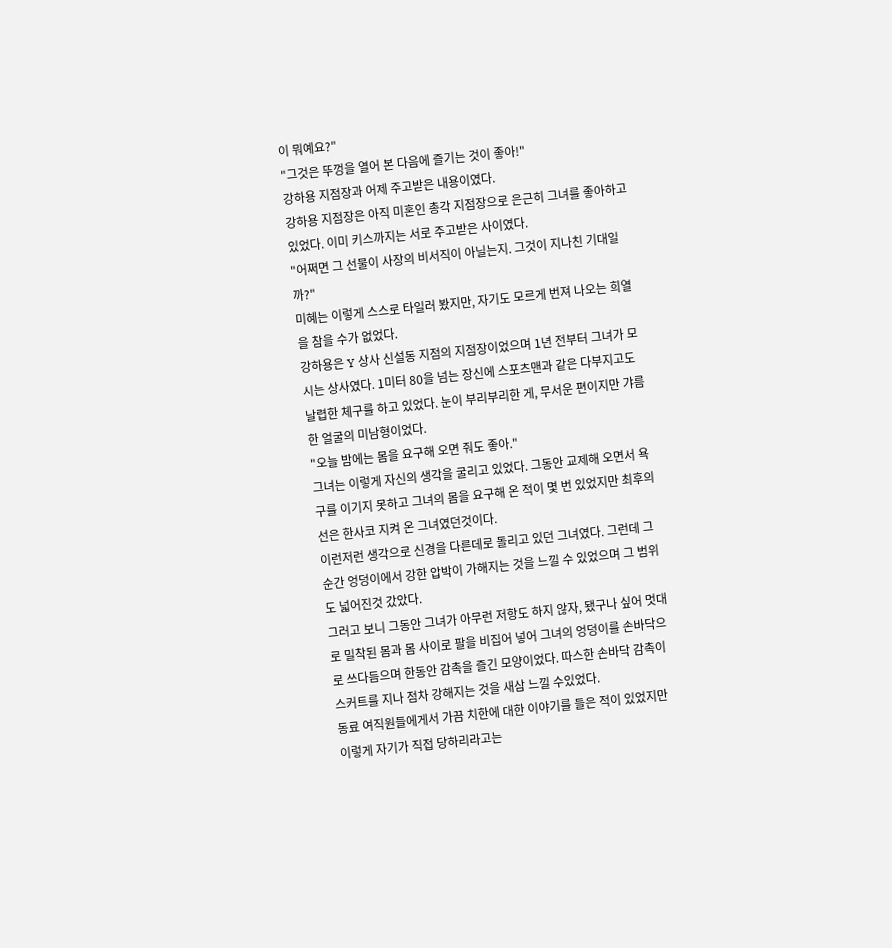이 뭐예요?"
"그것은 뚜껑을 열어 본 다음에 즐기는 것이 좋아!"
강하용 지점장과 어제 주고받은 내용이였다.
강하용 지점장은 아직 미혼인 총각 지점장으로 은근히 그녀를 좋아하고 있었다. 이미 키스까지는 서로 주고받은 사이였다.
"어쩌면 그 선물이 사장의 비서직이 아닐는지. 그것이 지나친 기대일까?"
미혜는 이렇게 스스로 타일러 봤지만, 자기도 모르게 번져 나오는 희열을 참을 수가 없었다.
강하용은 Y 상사 신설동 지점의 지점장이었으며 1년 전부터 그녀가 모시는 상사였다. 1미터 80을 넘는 장신에 스포츠맨과 같은 다부지고도 날렵한 체구를 하고 있었다. 눈이 부리부리한 게, 무서운 편이지만 갸름한 얼굴의 미남형이었다.
"오늘 밤에는 몸을 요구해 오면 줘도 좋아."
그녀는 이렇게 자신의 생각을 굴리고 있었다. 그동안 교제해 오면서 욕구를 이기지 못하고 그녀의 몸을 요구해 온 적이 몇 번 있었지만 최후의 선은 한사코 지켜 온 그녀였던것이다.
이런저런 생각으로 신경을 다른데로 돌리고 있던 그녀였다. 그런데 그순간 엉덩이에서 강한 압박이 가해지는 것을 느낄 수 있었으며 그 범위도 넓어진것 갔았다.
그러고 보니 그동안 그녀가 아무런 저항도 하지 않자, 됐구나 싶어 멋대로 밀착된 몸과 몸 사이로 팔을 비집어 넣어 그녀의 엉덩이를 손바닥으로 쓰다듬으며 한동안 감촉을 즐긴 모양이었다. 따스한 손바닥 감촉이 스커트를 지나 점차 강해지는 것을 새삼 느낄 수있었다.
동료 여직원들에게서 가끔 치한에 대한 이야기를 들은 적이 있었지만 이렇게 자기가 직접 당하리라고는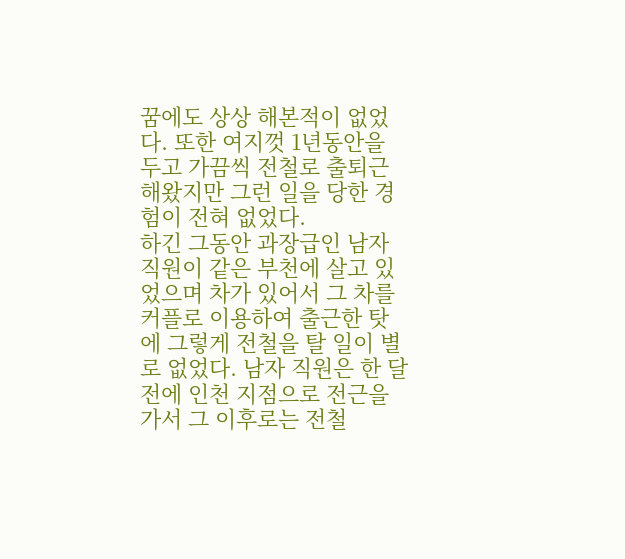꿈에도 상상 해본적이 없었다. 또한 여지껏 1년동안을 두고 가끔씩 전철로 출퇴근해왔지만 그런 일을 당한 경험이 전혀 없었다.
하긴 그동안 과장급인 남자 직원이 같은 부천에 살고 있었으며 차가 있어서 그 차를 커플로 이용하여 출근한 탓에 그렇게 전철을 탈 일이 별로 없었다. 남자 직원은 한 달 전에 인천 지점으로 전근을 가서 그 이후로는 전철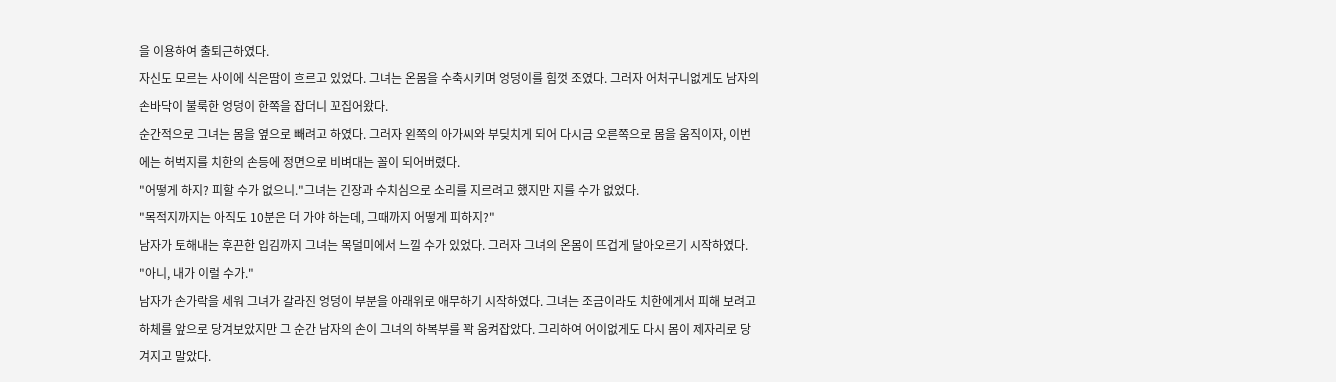을 이용하여 출퇴근하였다.
자신도 모르는 사이에 식은땀이 흐르고 있었다. 그녀는 온몸을 수축시키며 엉덩이를 힘껏 조였다. 그러자 어처구니없게도 남자의 손바닥이 불룩한 엉덩이 한쪽을 잡더니 꼬집어왔다.
순간적으로 그녀는 몸을 옆으로 빼려고 하였다. 그러자 왼쪽의 아가씨와 부딪치게 되어 다시금 오른쪽으로 몸을 움직이자, 이번에는 허벅지를 치한의 손등에 정면으로 비벼대는 꼴이 되어버렸다.
"어떻게 하지? 피할 수가 없으니."그녀는 긴장과 수치심으로 소리를 지르려고 했지만 지를 수가 없었다.
"목적지까지는 아직도 10분은 더 가야 하는데, 그때까지 어떻게 피하지?"
남자가 토해내는 후끈한 입김까지 그녀는 목덜미에서 느낄 수가 있었다. 그러자 그녀의 온몸이 뜨겁게 달아오르기 시작하였다.
"아니, 내가 이럴 수가."
남자가 손가락을 세워 그녀가 갈라진 엉덩이 부분을 아래위로 애무하기 시작하였다. 그녀는 조금이라도 치한에게서 피해 보려고 하체를 앞으로 당겨보았지만 그 순간 남자의 손이 그녀의 하복부를 꽉 움켜잡았다. 그리하여 어이없게도 다시 몸이 제자리로 당겨지고 말았다.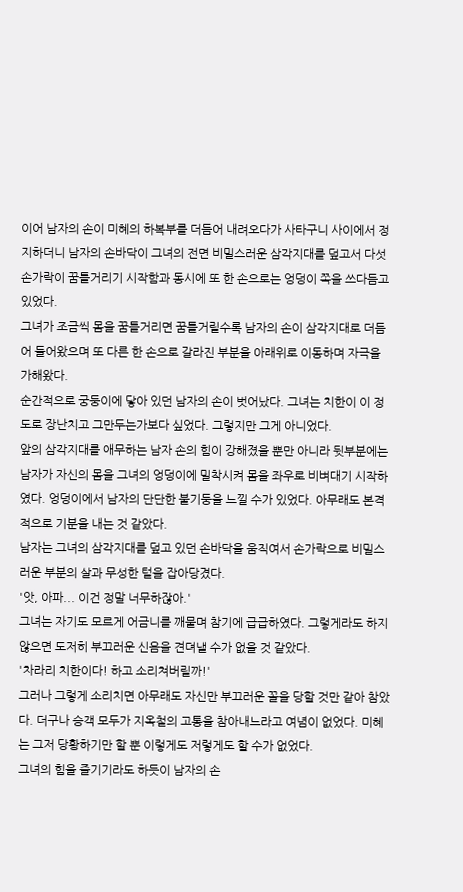이어 남자의 손이 미혜의 하복부를 더듬어 내려오다가 사타구니 사이에서 정지하더니 남자의 손바닥이 그녀의 전면 비밀스러운 삼각지대를 덮고서 다섯 손가락이 꿈틀거리기 시작함과 동시에 또 한 손으로는 엉덩이 쪽을 쓰다듬고 있었다.
그녀가 조금씩 몸을 꿈틀거리면 꿈틀거릴수록 남자의 손이 삼각지대로 더듬어 들어왔으며 또 다른 한 손으로 갈라진 부분을 아래위로 이동하며 자극을 가해왔다.
순간적으로 궁둥이에 닿아 있던 남자의 손이 벗어났다. 그녀는 치한이 이 정도로 장난치고 그만두는가보다 싶었다. 그렇지만 그게 아니었다.
앞의 삼각지대를 애무하는 남자 손의 힘이 강해졌을 뿐만 아니라 뒷부분에는 남자가 자신의 몸을 그녀의 엉덩이에 밀착시켜 몸을 좌우로 비벼대기 시작하였다. 엉덩이에서 남자의 단단한 불기둥을 느낄 수가 있었다. 아무래도 본격적으로 기분을 내는 것 같았다.
남자는 그녀의 삼각지대를 덮고 있던 손바닥을 움직여서 손가락으로 비밀스러운 부분의 살과 무성한 털을 잡아당겼다.
'앗, 아파... 이건 정말 너무하잖아.'
그녀는 자기도 모르게 어금니를 깨물며 참기에 급급하였다. 그렇게라도 하지 않으면 도저히 부끄러운 신음을 견뎌낼 수가 없을 것 같았다.
'차라리 치한이다! 하고 소리쳐버릴까!'
그러나 그렇게 소리치면 아무래도 자신만 부끄러운 꼴을 당할 것만 같아 참았다. 더구나 승객 모두가 지옥철의 고통을 참아내느라고 여념이 없었다. 미혜는 그저 당황하기만 할 뿐 이렇게도 저렇게도 할 수가 없었다.
그녀의 힘을 즐기기라도 하듯이 남자의 손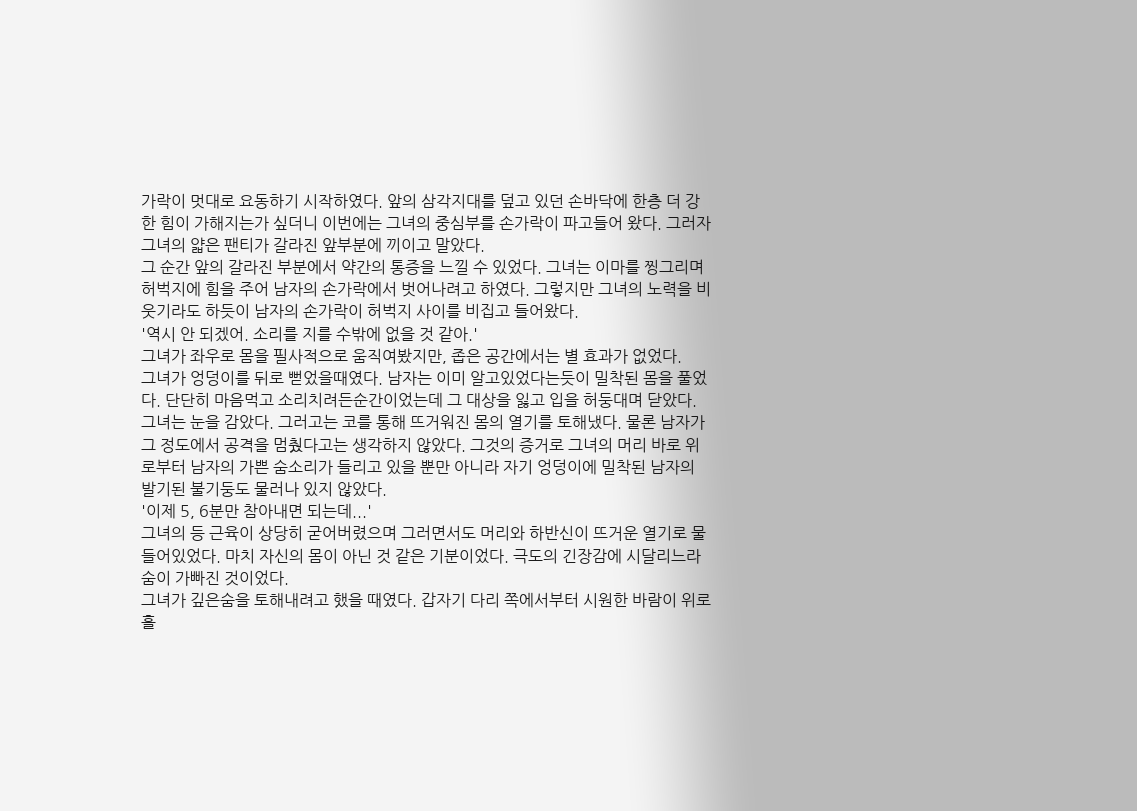가락이 멋대로 요동하기 시작하였다. 앞의 삼각지대를 덮고 있던 손바닥에 한층 더 강한 힘이 가해지는가 싶더니 이번에는 그녀의 중심부를 손가락이 파고들어 왔다. 그러자 그녀의 얇은 팬티가 갈라진 앞부분에 끼이고 말았다.
그 순간 앞의 갈라진 부분에서 약간의 통증을 느낄 수 있었다. 그녀는 이마를 찡그리며 허벅지에 힘을 주어 남자의 손가락에서 벗어나려고 하였다. 그렇지만 그녀의 노력을 비웃기라도 하듯이 남자의 손가락이 허벅지 사이를 비집고 들어왔다.
'역시 안 되겠어. 소리를 지를 수밖에 없을 것 같아.'
그녀가 좌우로 몸을 필사적으로 움직여봤지만, 좁은 공간에서는 별 효과가 없었다.
그녀가 엉덩이를 뒤로 뻗었을때였다. 남자는 이미 알고있었다는듯이 밀착된 몸을 풀었다. 단단히 마음먹고 소리치려든순간이었는데 그 대상을 잃고 입을 허둥대며 닫았다.
그녀는 눈을 감았다. 그러고는 코를 통해 뜨거워진 몸의 열기를 토해냈다. 물론 남자가 그 정도에서 공격을 멈췄다고는 생각하지 않았다. 그것의 증거로 그녀의 머리 바로 위로부터 남자의 가쁜 숨소리가 들리고 있을 뿐만 아니라 자기 엉덩이에 밀착된 남자의 발기된 불기둥도 물러나 있지 않았다.
'이제 5, 6분만 참아내면 되는데...'
그녀의 등 근육이 상당히 굳어버렸으며 그러면서도 머리와 하반신이 뜨거운 열기로 물들어있었다. 마치 자신의 몸이 아닌 것 같은 기분이었다. 극도의 긴장감에 시달리느라 숨이 가빠진 것이었다.
그녀가 깊은숨을 토해내려고 했을 때였다. 갑자기 다리 쪽에서부터 시원한 바람이 위로 흘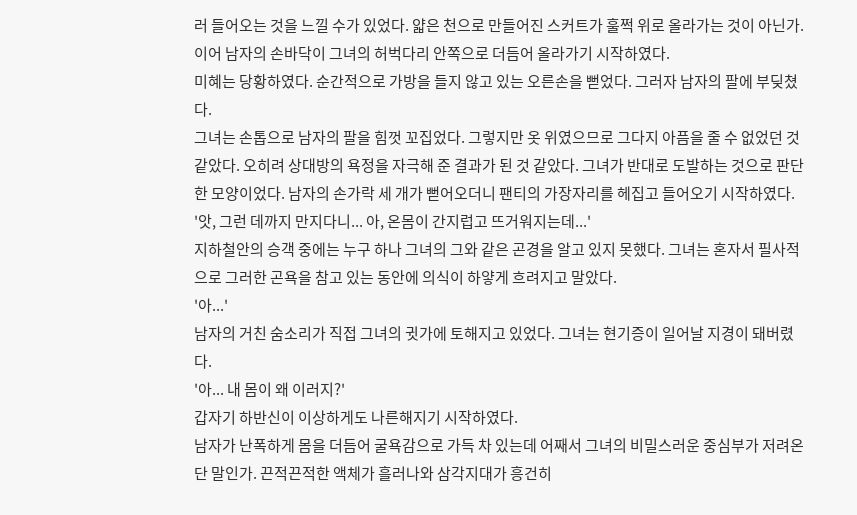러 들어오는 것을 느낄 수가 있었다. 얇은 천으로 만들어진 스커트가 훌쩍 위로 올라가는 것이 아닌가. 이어 남자의 손바닥이 그녀의 허벅다리 안쪽으로 더듬어 올라가기 시작하였다.
미혜는 당황하였다. 순간적으로 가방을 들지 않고 있는 오른손을 뻗었다. 그러자 남자의 팔에 부딪쳤다.
그녀는 손톱으로 남자의 팔을 힘껏 꼬집었다. 그렇지만 옷 위였으므로 그다지 아픔을 줄 수 없었던 것 같았다. 오히려 상대방의 욕정을 자극해 준 결과가 된 것 같았다. 그녀가 반대로 도발하는 것으로 판단한 모양이었다. 남자의 손가락 세 개가 뻗어오더니 팬티의 가장자리를 헤집고 들어오기 시작하였다.
'앗, 그런 데까지 만지다니... 아, 온몸이 간지럽고 뜨거워지는데...'
지하철안의 승객 중에는 누구 하나 그녀의 그와 같은 곤경을 알고 있지 못했다. 그녀는 혼자서 필사적으로 그러한 곤욕을 참고 있는 동안에 의식이 하얗게 흐려지고 말았다.
'아...'
남자의 거친 숨소리가 직접 그녀의 귓가에 토해지고 있었다. 그녀는 현기증이 일어날 지경이 돼버렸다.
'아... 내 몸이 왜 이러지?'
갑자기 하반신이 이상하게도 나른해지기 시작하였다.
남자가 난폭하게 몸을 더듬어 굴욕감으로 가득 차 있는데 어째서 그녀의 비밀스러운 중심부가 저려온단 말인가. 끈적끈적한 액체가 흘러나와 삼각지대가 흥건히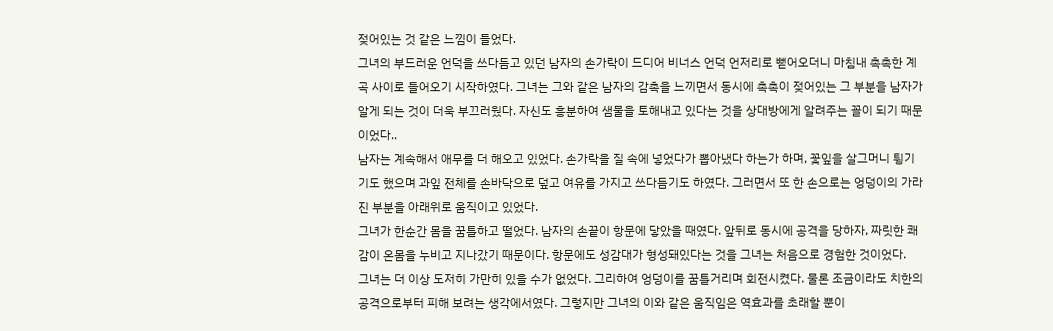젖어있는 것 같은 느낌이 들었다.
그녀의 부드러운 언덕을 쓰다듬고 있던 남자의 손가락이 드디어 비너스 언덕 언저리로 뻗어오더니 마침내 촉촉한 계곡 사이로 들어오기 시작하였다. 그녀는 그와 같은 남자의 감촉을 느끼면서 동시에 촉촉이 젖어있는 그 부분을 남자가 알게 되는 것이 더욱 부끄러웠다. 자신도 흥분하여 샘물을 토해내고 있다는 것을 상대방에게 알려주는 꼴이 되기 때문이었다..
남자는 계속해서 애무를 더 해오고 있었다. 손가락을 질 속에 넣었다가 뽑아냈다 하는가 하며, 꽃잎을 살그머니 튕기기도 했으며 과잎 전체를 손바닥으로 덮고 여유를 가지고 쓰다듬기도 하였다. 그러면서 또 한 손으로는 엉덩이의 가라진 부분을 아래위로 움직이고 있었다.
그녀가 한순간 몸을 꿈틀하고 떨었다. 남자의 손끝이 항문에 닿았을 때였다. 앞뒤로 동시에 공격을 당하자, 짜릿한 쾌감이 온몸을 누비고 지나갔기 때문이다. 항문에도 성감대가 형성돼있다는 것을 그녀는 처음으로 경험한 것이었다.
그녀는 더 이상 도저히 가만히 있을 수가 없었다. 그리하여 엉덩이를 꿈틀거리며 회전시켰다. 물론 조금이라도 치한의 공격으로부터 피해 보려는 생각에서였다. 그렇지만 그녀의 이와 같은 움직임은 역효과를 초래할 뿐이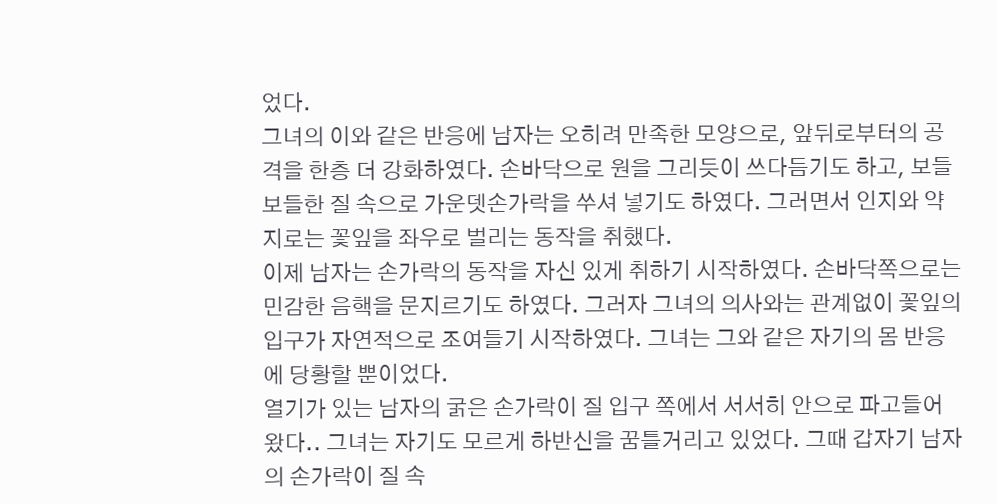었다.
그녀의 이와 같은 반응에 남자는 오히려 만족한 모양으로, 앞뒤로부터의 공격을 한층 더 강화하였다. 손바닥으로 원을 그리듯이 쓰다듬기도 하고, 보들보들한 질 속으로 가운뎃손가락을 쑤셔 넣기도 하였다. 그러면서 인지와 약지로는 꽃잎을 좌우로 벌리는 동작을 취했다.
이제 남자는 손가락의 동작을 자신 있게 취하기 시작하였다. 손바닥쪽으로는 민감한 음핵을 문지르기도 하였다. 그러자 그녀의 의사와는 관계없이 꽃잎의 입구가 자연적으로 조여들기 시작하였다. 그녀는 그와 같은 자기의 몸 반응에 당황할 뿐이었다.
열기가 있는 남자의 굵은 손가락이 질 입구 쪽에서 서서히 안으로 파고들어 왔다.. 그녀는 자기도 모르게 하반신을 꿈틀거리고 있었다. 그때 갑자기 남자의 손가락이 질 속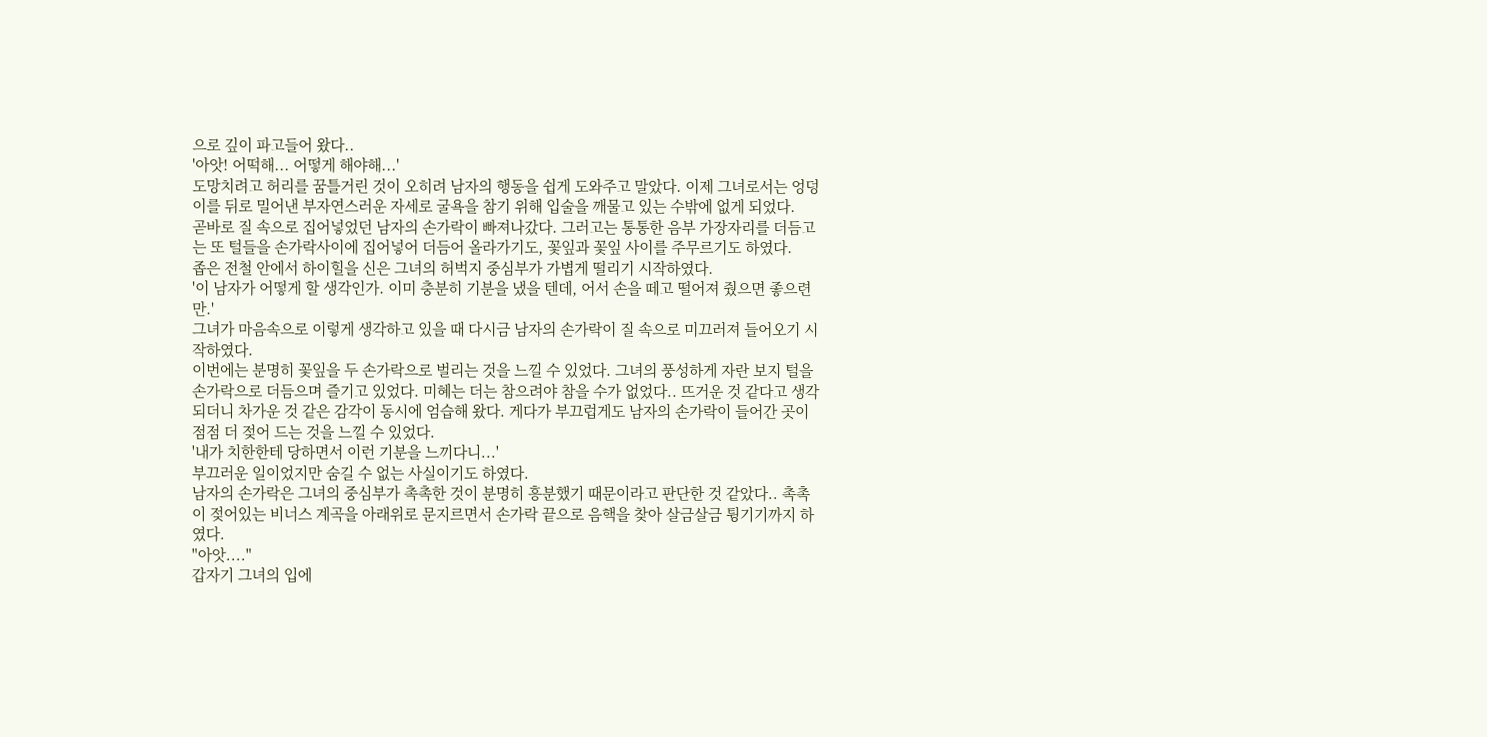으로 깊이 파고들어 왔다..
'아앗! 어떡해... 어떻게 해야해...'
도망치려고 허리를 꿈틀거린 것이 오히려 남자의 행동을 쉽게 도와주고 말았다. 이제 그녀로서는 엉덩이를 뒤로 밀어낸 부자연스러운 자세로 굴욕을 참기 위해 입술을 깨물고 있는 수밖에 없게 되었다.
곧바로 질 속으로 집어넣었던 남자의 손가락이 빠져나갔다. 그러고는 통통한 음부 가장자리를 더듬고는 또 털들을 손가락사이에 집어넣어 더듬어 올라가기도, 꽃잎과 꽃잎 사이를 주무르기도 하였다.
좁은 전철 안에서 하이힐을 신은 그녀의 허벅지 중심부가 가볍게 떨리기 시작하였다.
'이 남자가 어떻게 할 생각인가. 이미 충분히 기분을 냈을 텐데, 어서 손을 떼고 떨어져 줬으면 좋으련만.'
그녀가 마음속으로 이렇게 생각하고 있을 때 다시금 남자의 손가락이 질 속으로 미끄러져 들어오기 시작하였다.
이번에는 분명히 꽃잎을 두 손가락으로 벌리는 것을 느낄 수 있었다. 그녀의 풍성하게 자란 보지 털을 손가락으로 더듬으며 즐기고 있었다. 미혜는 더는 참으려야 참을 수가 없었다.. 뜨거운 것 같다고 생각되더니 차가운 것 같은 감각이 동시에 엄습해 왔다. 게다가 부끄럽게도 남자의 손가락이 들어간 곳이 점점 더 젖어 드는 것을 느낄 수 있었다.
'내가 치한한테 당하면서 이런 기분을 느끼다니...'
부끄러운 일이었지만 숨길 수 없는 사실이기도 하였다.
남자의 손가락은 그녀의 중심부가 촉촉한 것이 분명히 흥분했기 때문이라고 판단한 것 같았다.. 촉촉이 젖어있는 비너스 계곡을 아래위로 문지르면서 손가락 끝으로 음핵을 찾아 살금살금 튕기기까지 하였다.
"아앗...."
갑자기 그녀의 입에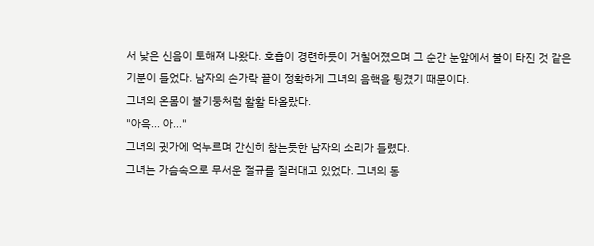서 낮은 신음이 토해져 나왔다. 호흡이 경련하듯이 거칠어졌으며 그 순간 눈앞에서 불이 타진 것 같은 기분이 들었다. 남자의 손가락 끝이 정확하게 그녀의 음핵을 튕겼기 때문이다.
그녀의 온몸이 불기둥처럼 활활 타올랐다.
"아윽... 아..."
그녀의 귓가에 억누르며 간신히 참는듯한 남자의 소리가 들렸다.
그녀는 가슴속으로 무서운 절규를 질러대고 있었다. 그녀의 동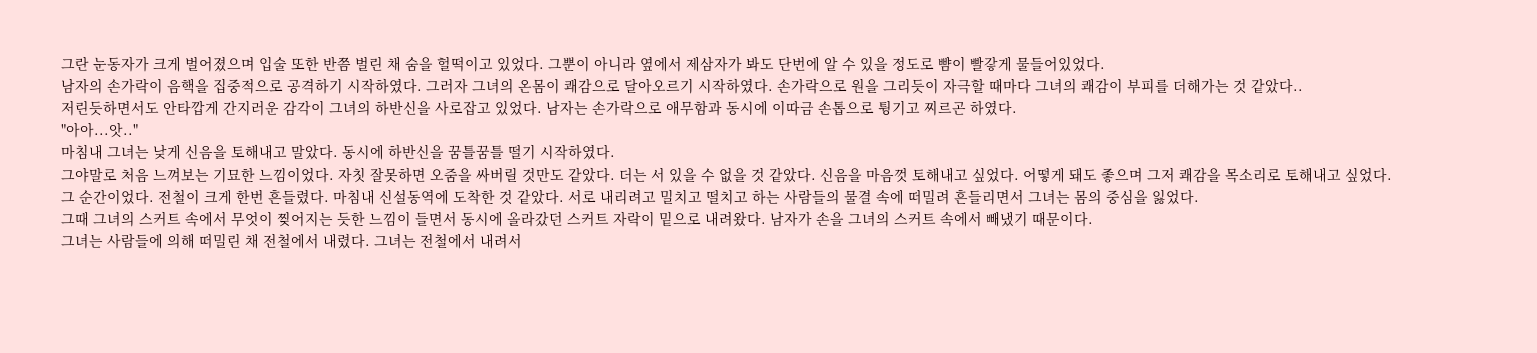그란 눈동자가 크게 벌어졌으며 입술 또한 반쯤 벌린 채 숨을 헐떡이고 있었다. 그뿐이 아니라 옆에서 제삼자가 봐도 단번에 알 수 있을 정도로 뺨이 빨갛게 물들어있었다.
남자의 손가락이 음핵을 집중적으로 공격하기 시작하였다. 그러자 그녀의 온몸이 쾌감으로 달아오르기 시작하였다. 손가락으로 원을 그리듯이 자극할 때마다 그녀의 쾌감이 부피를 더해가는 것 같았다..
저린듯하면서도 안타깝게 간지러운 감각이 그녀의 하반신을 사로잡고 있었다. 남자는 손가락으로 애무함과 동시에 이따금 손톱으로 튕기고 찌르곤 하였다.
"아아...앗.."
마침내 그녀는 낮게 신음을 토해내고 말았다. 동시에 하반신을 꿈틀꿈틀 떨기 시작하였다.
그야말로 처음 느껴보는 기묘한 느낌이었다. 자칫 잘못하면 오줌을 싸버릴 것만도 같았다. 더는 서 있을 수 없을 것 같았다. 신음을 마음껏 토해내고 싶었다. 어떻게 돼도 좋으며 그저 쾌감을 목소리로 토해내고 싶었다.
그 순간이었다. 전철이 크게 한번 흔들렸다. 마침내 신설동역에 도착한 것 같았다. 서로 내리려고 밀치고 떨치고 하는 사람들의 물결 속에 떠밀려 흔들리면서 그녀는 몸의 중심을 잃었다.
그때 그녀의 스커트 속에서 무엇이 찢어지는 듯한 느낌이 들면서 동시에 올라갔던 스커트 자락이 밑으로 내려왔다. 남자가 손을 그녀의 스커트 속에서 빼냈기 때문이다.
그녀는 사람들에 의해 떠밀린 채 전철에서 내렸다. 그녀는 전철에서 내려서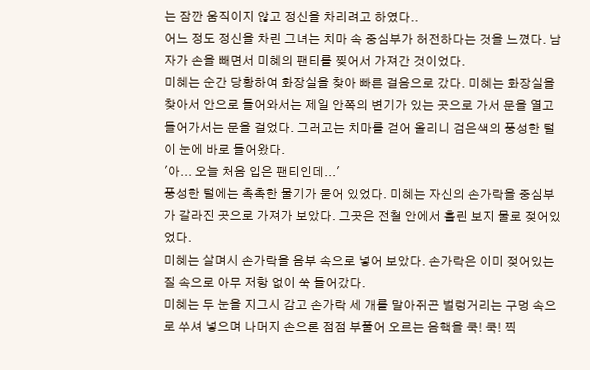는 잠깐 움직이지 않고 정신을 차리려고 하였다..
어느 정도 정신을 차린 그녀는 치마 속 중심부가 허전하다는 것을 느꼈다. 남자가 손을 빼면서 미혜의 팬티를 찢어서 가져간 것이었다.
미혜는 순간 당황하여 화장실을 찾아 빠른 걸음으로 갔다. 미혜는 화장실을 찾아서 안으로 들어와서는 제일 안쪽의 변기가 있는 곳으로 가서 문을 열고 들어가서는 문을 걸었다. 그러고는 치마를 걷어 올리니 검은색의 풍성한 털이 눈에 바로 들어왔다.
'아... 오늘 처음 입은 팬티인데...'
풍성한 털에는 촉촉한 물기가 묻어 있었다. 미혜는 자신의 손가락을 중심부가 갈라진 곳으로 가져가 보았다. 그곳은 전철 안에서 흘린 보지 물로 젖어있었다.
미혜는 살며시 손가락을 음부 속으로 넣어 보았다. 손가락은 이미 젖어있는 질 속으로 아무 저항 없이 쑥 들어갔다.
미혜는 두 눈을 지그시 감고 손가락 세 개를 말아쥐곤 벌렁거리는 구멍 속으로 쑤셔 넣으며 나머지 손으론 점점 부풀어 오르는 음핵을 쿡! 쿡! 찍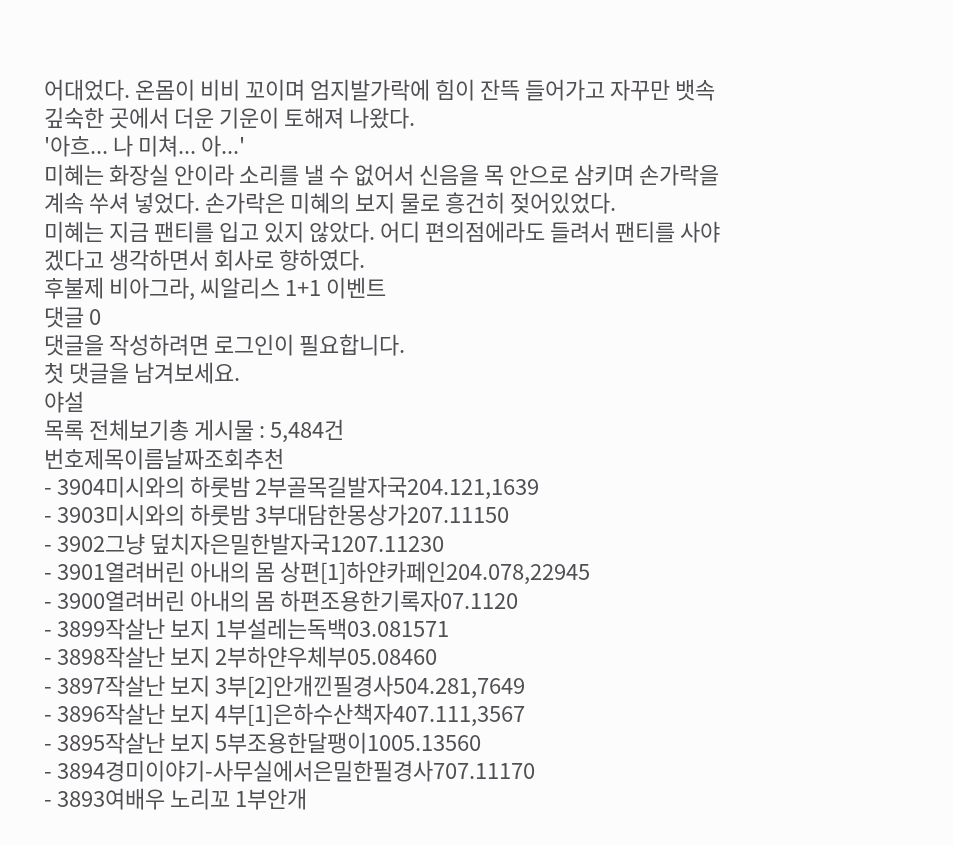어대었다. 온몸이 비비 꼬이며 엄지발가락에 힘이 잔뜩 들어가고 자꾸만 뱃속 깊숙한 곳에서 더운 기운이 토해져 나왔다.
'아흐... 나 미쳐... 아...'
미혜는 화장실 안이라 소리를 낼 수 없어서 신음을 목 안으로 삼키며 손가락을 계속 쑤셔 넣었다. 손가락은 미혜의 보지 물로 흥건히 젖어있었다.
미혜는 지금 팬티를 입고 있지 않았다. 어디 편의점에라도 들려서 팬티를 사야겠다고 생각하면서 회사로 향하였다.
후불제 비아그라, 씨알리스 1+1 이벤트
댓글 0
댓글을 작성하려면 로그인이 필요합니다.
첫 댓글을 남겨보세요.
야설
목록 전체보기총 게시물 : 5,484건
번호제목이름날짜조회추천
- 3904미시와의 하룻밤 2부골목길발자국204.121,1639
- 3903미시와의 하룻밤 3부대담한몽상가207.11150
- 3902그냥 덮치자은밀한발자국1207.11230
- 3901열려버린 아내의 몸 상편[1]하얀카페인204.078,22945
- 3900열려버린 아내의 몸 하편조용한기록자07.1120
- 3899작살난 보지 1부설레는독백03.081571
- 3898작살난 보지 2부하얀우체부05.08460
- 3897작살난 보지 3부[2]안개낀필경사504.281,7649
- 3896작살난 보지 4부[1]은하수산책자407.111,3567
- 3895작살난 보지 5부조용한달팽이1005.13560
- 3894경미이야기-사무실에서은밀한필경사707.11170
- 3893여배우 노리꼬 1부안개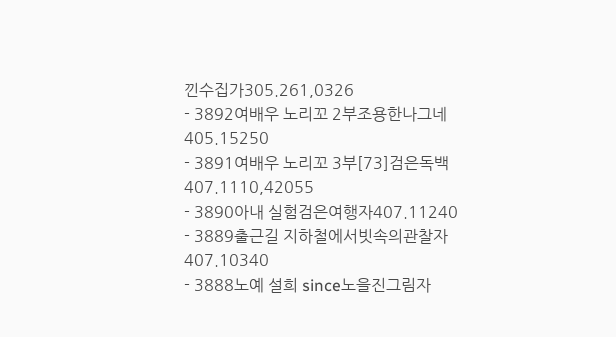낀수집가305.261,0326
- 3892여배우 노리꼬 2부조용한나그네405.15250
- 3891여배우 노리꼬 3부[73]검은독백407.1110,42055
- 3890아내 실험검은여행자407.11240
- 3889출근길 지하철에서빗속의관찰자407.10340
- 3888노예 설희 since노을진그림자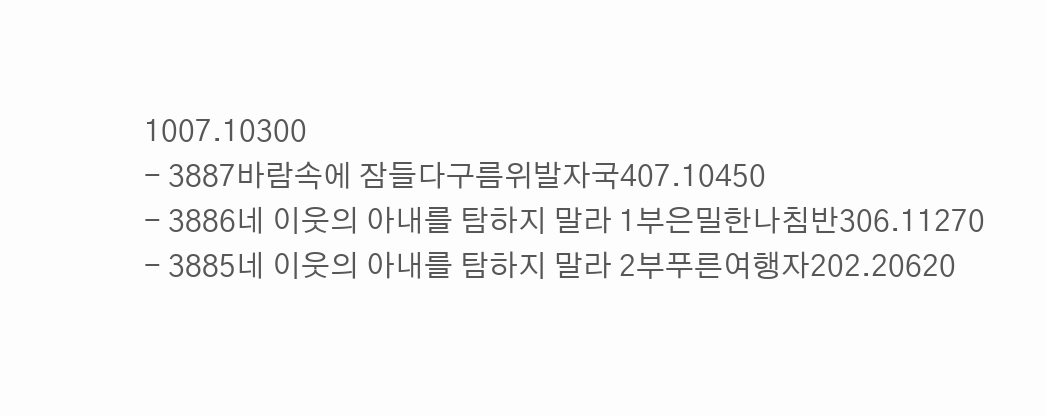1007.10300
- 3887바람속에 잠들다구름위발자국407.10450
- 3886네 이웃의 아내를 탐하지 말라 1부은밀한나침반306.11270
- 3885네 이웃의 아내를 탐하지 말라 2부푸른여행자202.20620